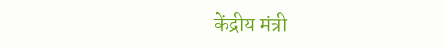केंद्रीय मंत्री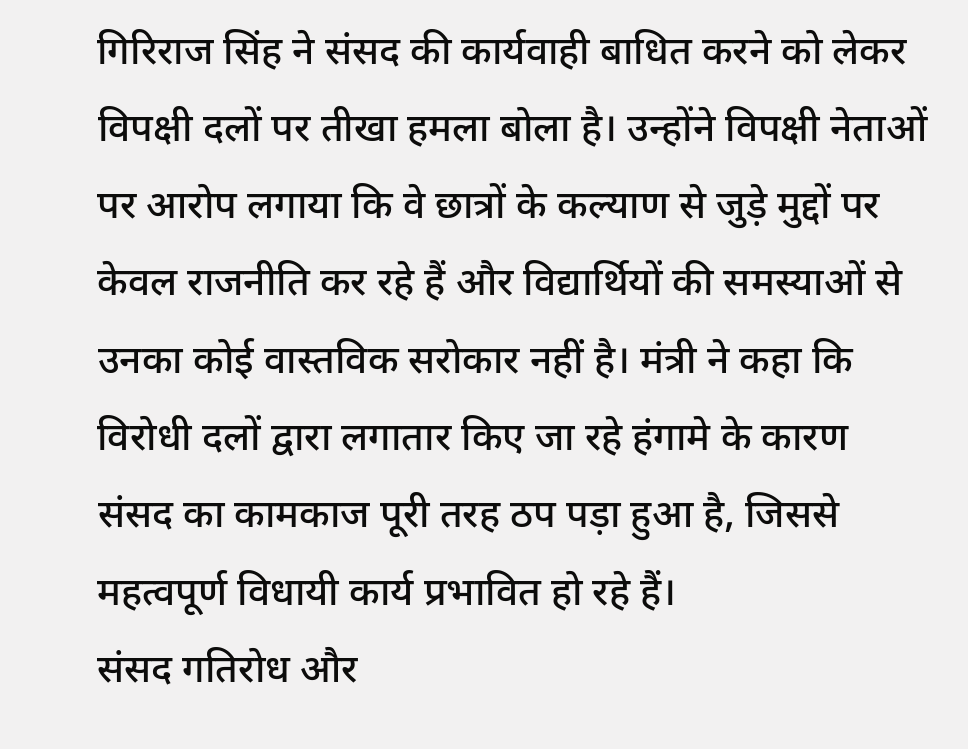गिरिराज सिंह ने संसद की कार्यवाही बाधित करने को लेकर विपक्षी दलों पर तीखा हमला बोला है। उन्होंने विपक्षी नेताओं पर आरोप लगाया कि वे छात्रों के कल्याण से जुड़े मुद्दों पर केवल राजनीति कर रहे हैं और विद्यार्थियों की समस्याओं से उनका कोई वास्तविक सरोकार नहीं है। मंत्री ने कहा कि विरोधी दलों द्वारा लगातार किए जा रहे हंगामे के कारण संसद का कामकाज पूरी तरह ठप पड़ा हुआ है, जिससे महत्वपूर्ण विधायी कार्य प्रभावित हो रहे हैं।
संसद गतिरोध और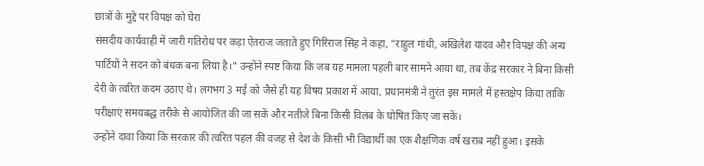छात्रों के मुद्दे पर विपक्ष को घेरा
संसदीय कार्यवाही में जारी गतिरोध पर कड़ा ऐतराज जताते हुए गिरिराज सिंह ने कहा, "राहुल गांधी, अखिलेश यादव और विपक्ष की अन्य पार्टियों ने सदन को बंधक बना लिया है।" उन्होंने स्पष्ट किया कि जब यह मामला पहली बार सामने आया था, तब केंद्र सरकार ने बिना किसी देरी के त्वरित कदम उठाए थे। लगभग 3 मई को जैसे ही यह विषय प्रकाश में आया, प्रधानमंत्री ने तुरंत इस मामले में हस्तक्षेप किया ताकि परीक्षाएं समयबद्ध तरीके से आयोजित की जा सकें और नतीजे बिना किसी विलंब के घोषित किए जा सकें।
उन्होंने दावा किया कि सरकार की त्वरित पहल की वजह से देश के किसी भी विद्यार्थी का एक शैक्षणिक वर्ष खराब नहीं हुआ। इसके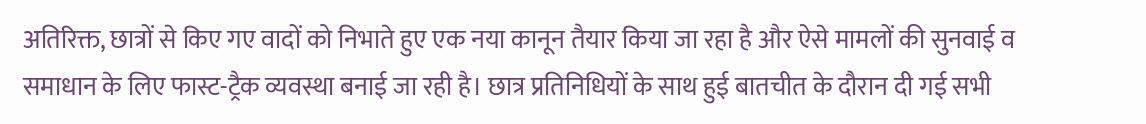अतिरिक्त, छात्रों से किए गए वादों को निभाते हुए एक नया कानून तैयार किया जा रहा है और ऐसे मामलों की सुनवाई व समाधान के लिए फास्ट-ट्रैक व्यवस्था बनाई जा रही है। छात्र प्रतिनिधियों के साथ हुई बातचीत के दौरान दी गई सभी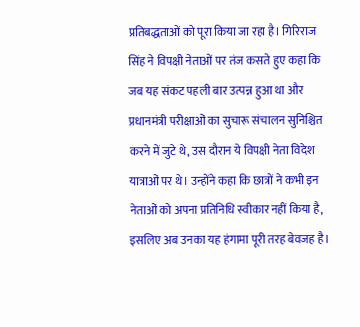प्रतिबद्धताओं को पूरा किया जा रहा है। गिरिराज सिंह ने विपक्षी नेताओं पर तंज कसते हुए कहा कि जब यह संकट पहली बार उत्पन्न हुआ था और प्रधानमंत्री परीक्षाओं का सुचारू संचालन सुनिश्चित करने में जुटे थे, उस दौरान ये विपक्षी नेता विदेश यात्राओं पर थे। उन्होंने कहा कि छात्रों ने कभी इन नेताओं को अपना प्रतिनिधि स्वीकार नहीं किया है, इसलिए अब उनका यह हंगामा पूरी तरह बेवजह है।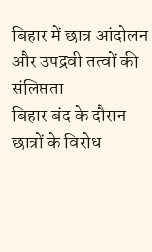बिहार में छात्र आंदोलन और उपद्रवी तत्वों की संलिप्तता
बिहार बंद के दौरान छात्रों के विरोध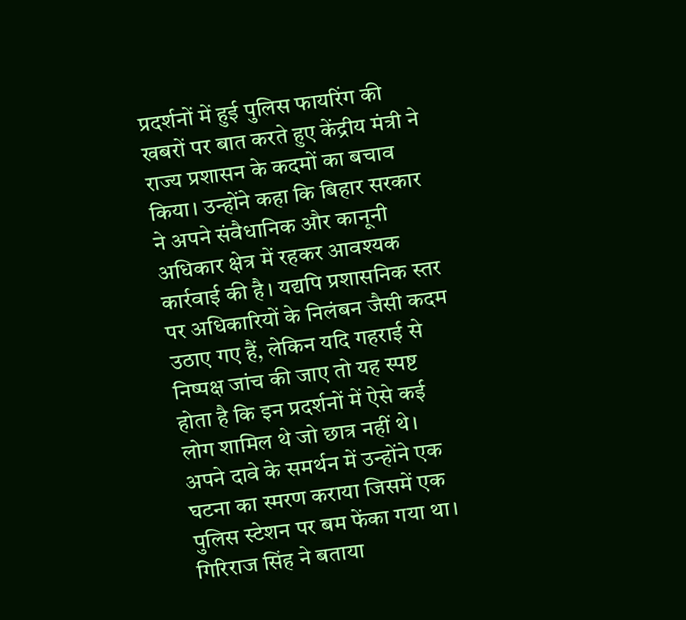प्रदर्शनों में हुई पुलिस फायरिंग की खबरों पर बात करते हुए केंद्रीय मंत्री ने राज्य प्रशासन के कदमों का बचाव किया। उन्होंने कहा कि बिहार सरकार ने अपने संवैधानिक और कानूनी अधिकार क्षेत्र में रहकर आवश्यक कार्रवाई की है। यद्यपि प्रशासनिक स्तर पर अधिकारियों के निलंबन जैसी कदम उठाए गए हैं, लेकिन यदि गहराई से निष्पक्ष जांच की जाए तो यह स्पष्ट होता है कि इन प्रदर्शनों में ऐसे कई लोग शामिल थे जो छात्र नहीं थे।
अपने दावे के समर्थन में उन्होंने एक घटना का स्मरण कराया जिसमें एक पुलिस स्टेशन पर बम फेंका गया था। गिरिराज सिंह ने बताया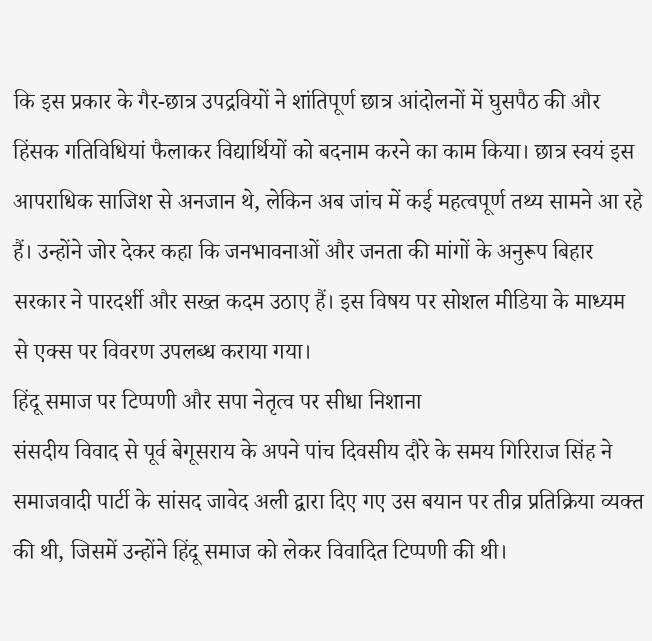कि इस प्रकार के गैर-छात्र उपद्रवियों ने शांतिपूर्ण छात्र आंदोलनों में घुसपैठ की और हिंसक गतिविधियां फैलाकर विद्यार्थियों को बदनाम करने का काम किया। छात्र स्वयं इस आपराधिक साजिश से अनजान थे, लेकिन अब जांच में कई महत्वपूर्ण तथ्य सामने आ रहे हैं। उन्होंने जोर देकर कहा कि जनभावनाओं और जनता की मांगों के अनुरूप बिहार सरकार ने पारदर्शी और सख्त कदम उठाए हैं। इस विषय पर सोशल मीडिया के माध्यम से एक्स पर विवरण उपलब्ध कराया गया।
हिंदू समाज पर टिप्पणी और सपा नेतृत्व पर सीधा निशाना
संसदीय विवाद से पूर्व बेगूसराय के अपने पांच दिवसीय दौरे के समय गिरिराज सिंह ने समाजवादी पार्टी के सांसद जावेद अली द्वारा दिए गए उस बयान पर तीव्र प्रतिक्रिया व्यक्त की थी, जिसमें उन्होंने हिंदू समाज को लेकर विवादित टिप्पणी की थी।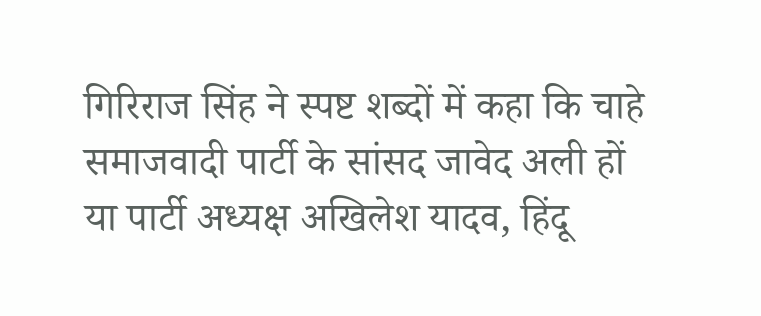गिरिराज सिंह ने स्पष्ट शब्दों में कहा कि चाहे समाजवादी पार्टी के सांसद जावेद अली हों या पार्टी अध्यक्ष अखिलेश यादव, हिंदू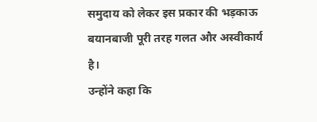समुदाय को लेकर इस प्रकार की भड़काऊ बयानबाजी पूरी तरह गलत और अस्वीकार्य है।
उन्होंने कहा कि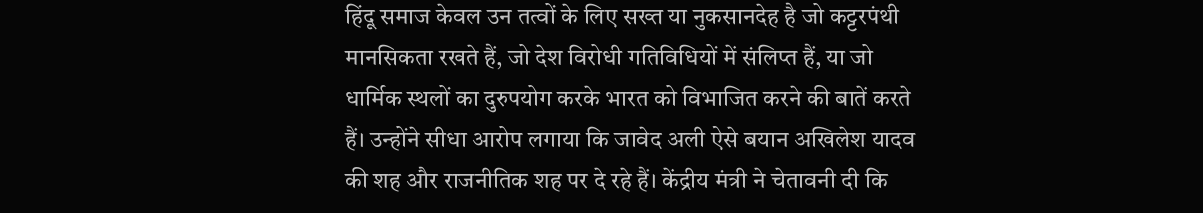हिंदू समाज केवल उन तत्वों के लिए सख्त या नुकसानदेह है जो कट्टरपंथी मानसिकता रखते हैं, जो देश विरोधी गतिविधियों में संलिप्त हैं, या जो धार्मिक स्थलों का दुरुपयोग करके भारत को विभाजित करने की बातें करते हैं। उन्होंने सीधा आरोप लगाया कि जावेद अली ऐसे बयान अखिलेश यादव की शह और राजनीतिक शह पर दे रहे हैं। केंद्रीय मंत्री ने चेतावनी दी कि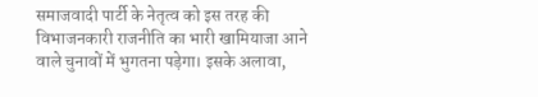समाजवादी पार्टी के नेतृत्व को इस तरह की विभाजनकारी राजनीति का भारी खामियाजा आने वाले चुनावों में भुगतना पड़ेगा। इसके अलावा,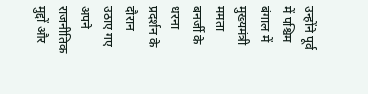उन्होंने पूर्व में पश्चिम बंगाल में मुख्यमंत्री ममता बनर्जी के धरना प्रदर्शन के दौरान उठाए गए अपने राजनीतिक मुद्दों और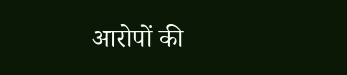आरोपों की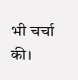भी चर्चा की।